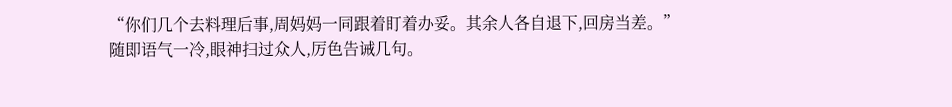“你们几个去料理后事,周妈妈一同跟着盯着办妥。其余人各自退下,回房当差。”
随即语气一冷,眼神扫过众人,厉色告诫几句。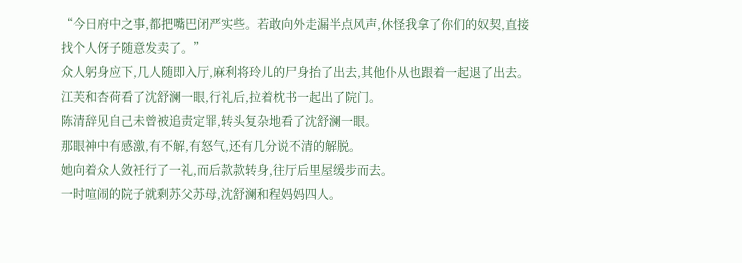“今日府中之事,都把嘴巴闭严实些。若敢向外走漏半点风声,休怪我拿了你们的奴契,直接找个人伢子随意发卖了。”
众人躬身应下,几人随即入厅,麻利将玲儿的尸身抬了出去,其他仆从也跟着一起退了出去。
江芙和杏荷看了沈舒澜一眼,行礼后,拉着枕书一起出了院门。
陈清辞见自己未曾被追责定罪,转头复杂地看了沈舒澜一眼。
那眼神中有感激,有不解,有怒气,还有几分说不清的解脱。
她向着众人敛衽行了一礼,而后款款转身,往厅后里屋缓步而去。
一时喧闹的院子就剩苏父苏母,沈舒澜和程妈妈四人。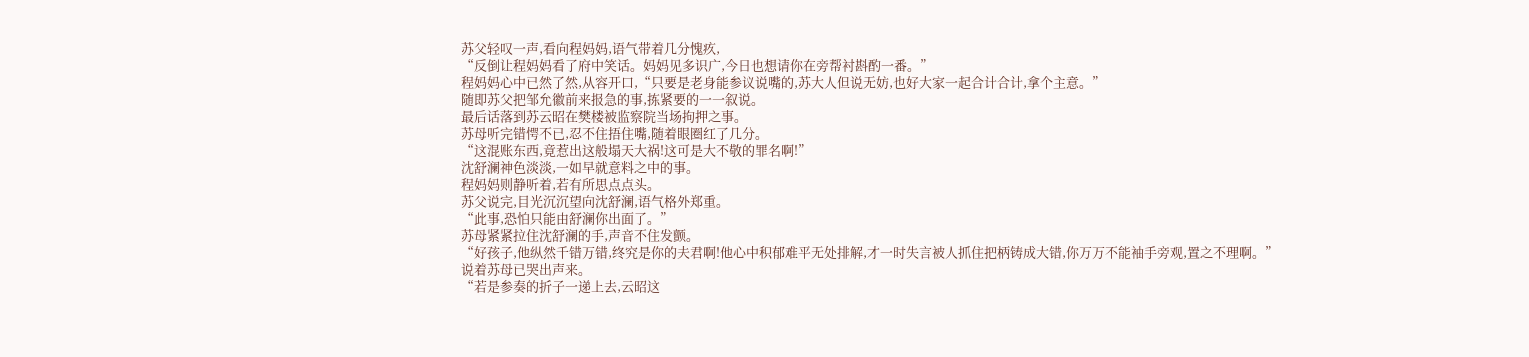苏父轻叹一声,看向程妈妈,语气带着几分愧疚,
“反倒让程妈妈看了府中笑话。妈妈见多识广,今日也想请你在旁帮衬斟酌一番。”
程妈妈心中已然了然,从容开口,“只要是老身能参议说嘴的,苏大人但说无妨,也好大家一起合计合计,拿个主意。”
随即苏父把邹允徽前来报急的事,拣紧要的一一叙说。
最后话落到苏云昭在樊楼被监察院当场拘押之事。
苏母听完错愕不已,忍不住捂住嘴,随着眼圈红了几分。
“这混账东西,竟惹出这般塌天大祸!这可是大不敬的罪名啊!”
沈舒澜神色淡淡,一如早就意料之中的事。
程妈妈则静听着,若有所思点点头。
苏父说完,目光沉沉望向沈舒澜,语气格外郑重。
“此事,恐怕只能由舒澜你出面了。”
苏母紧紧拉住沈舒澜的手,声音不住发颤。
“好孩子,他纵然千错万错,终究是你的夫君啊!他心中积郁难平无处排解,才一时失言被人抓住把柄铸成大错,你万万不能袖手旁观,置之不理啊。”
说着苏母已哭出声来。
“若是参奏的折子一递上去,云昭这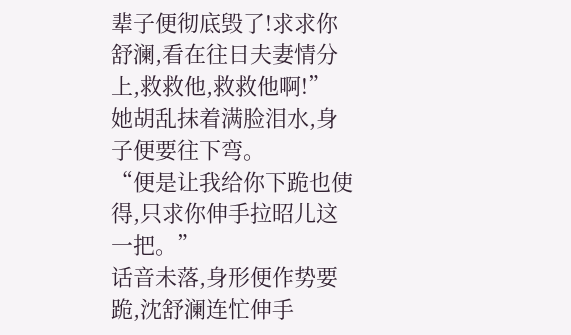辈子便彻底毁了!求求你舒澜,看在往日夫妻情分上,救救他,救救他啊!”
她胡乱抹着满脸泪水,身子便要往下弯。
“便是让我给你下跪也使得,只求你伸手拉昭儿这一把。”
话音未落,身形便作势要跪,沈舒澜连忙伸手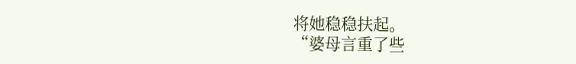将她稳稳扶起。
“婆母言重了些